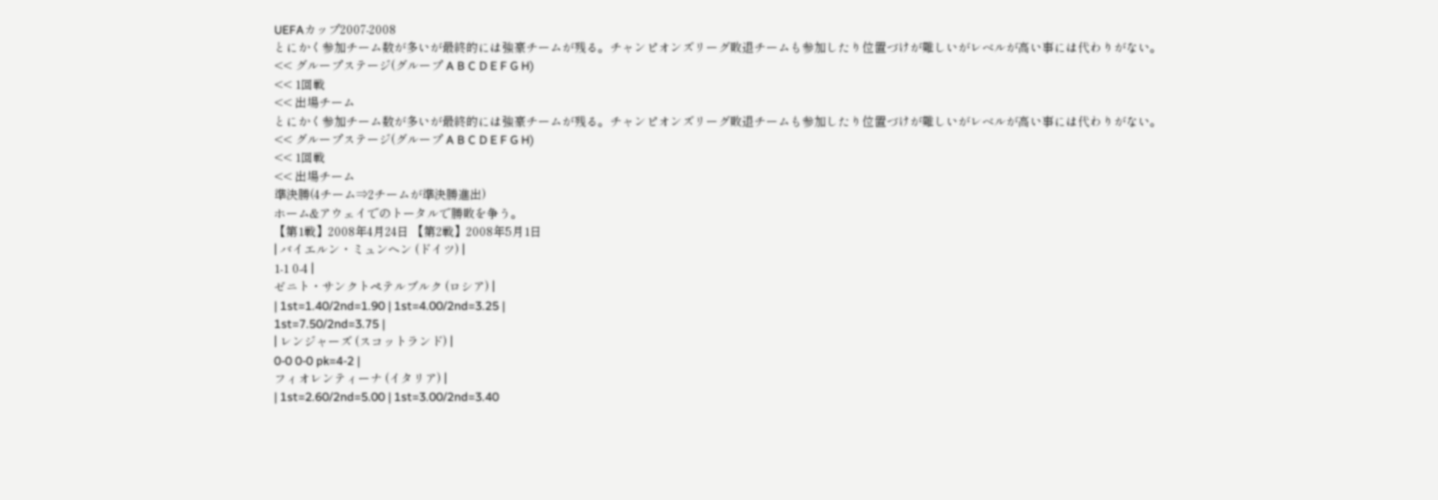UEFAカップ2007-2008
とにかく参加チーム数が多いが最終的には強豪チームが残る。チャンピオンズリーグ敗退チームも参加したり位置づけが難しいがレベルが高い事には代わりがない。
<< グループステージ(グループ A B C D E F G H)
<< 1回戦
<< 出場チーム
とにかく参加チーム数が多いが最終的には強豪チームが残る。チャンピオンズリーグ敗退チームも参加したり位置づけが難しいがレベルが高い事には代わりがない。
<< グループステージ(グループ A B C D E F G H)
<< 1回戦
<< 出場チーム
準決勝(4チーム⇒2チームが準決勝進出)
ホーム&アウェイでのトータルで勝敗を争う。
【第1戦】2008年4月24日 【第2戦】2008年5月1日
| バイエルン・ミュンヘン (ドイツ) |
1-1 0-4 |
ゼニト・サンクトペテルブルク (ロシア) |
| 1st=1.40/2nd=1.90 | 1st=4.00/2nd=3.25 |
1st=7.50/2nd=3.75 |
| レンジャーズ (スコットランド) |
0-0 0-0 pk=4-2 |
フィオレンティーナ (イタリア) |
| 1st=2.60/2nd=5.00 | 1st=3.00/2nd=3.40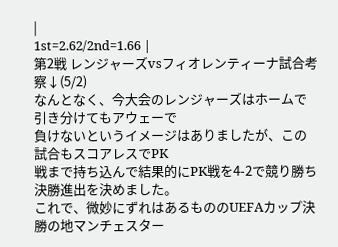|
1st=2.62/2nd=1.66 |
第2戦 レンジャーズvsフィオレンティーナ試合考察↓(5/2)
なんとなく、今大会のレンジャーズはホームで引き分けてもアウェーで
負けないというイメージはありましたが、この試合もスコアレスでPK
戦まで持ち込んで結果的にPK戦を4-2で競り勝ち決勝進出を決めました。
これで、微妙にずれはあるもののUEFAカップ決勝の地マンチェスター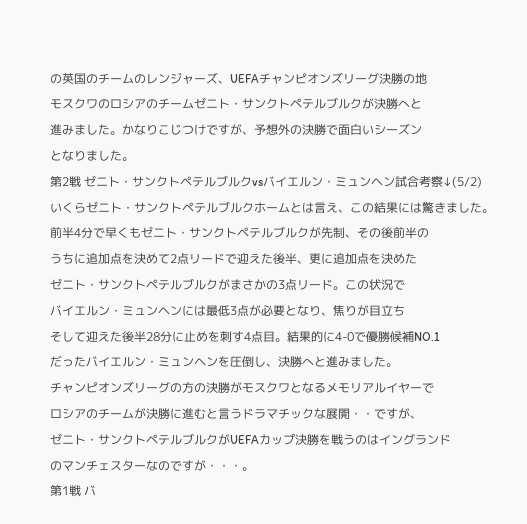の英国のチームのレンジャーズ、UEFAチャンピオンズリーグ決勝の地
モスクワのロシアのチームゼニト・サンクトペテルブルクが決勝へと
進みました。かなりこじつけですが、予想外の決勝で面白いシーズン
となりました。
第2戦 ゼニト・サンクトペテルブルクvsバイエルン・ミュンヘン試合考察↓(5/2)
いくらゼニト・サンクトペテルブルクホームとは言え、この結果には驚きました。
前半4分で早くもゼニト・サンクトペテルブルクが先制、その後前半の
うちに追加点を決めて2点リードで迎えた後半、更に追加点を決めた
ゼニト・サンクトペテルブルクがまさかの3点リード。この状況で
バイエルン・ミュンヘンには最低3点が必要となり、焦りが目立ち
そして迎えた後半28分に止めを刺す4点目。結果的に4-0で優勝候補NO.1
だったバイエルン・ミュンヘンを圧倒し、決勝へと進みました。
チャンピオンズリーグの方の決勝がモスクワとなるメモリアルイヤーで
ロシアのチームが決勝に進むと言うドラマチックな展開・・ですが、
ゼニト・サンクトペテルブルクがUEFAカップ決勝を戦うのはイングランド
のマンチェスターなのですが・・・。
第1戦 バ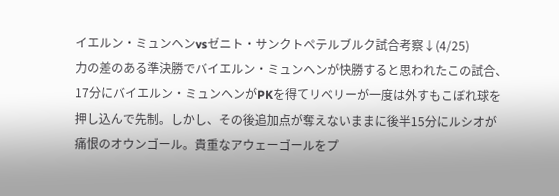イエルン・ミュンヘンvsゼニト・サンクトペテルブルク試合考察↓(4/25)
力の差のある準決勝でバイエルン・ミュンヘンが快勝すると思われたこの試合、
17分にバイエルン・ミュンヘンがPKを得てリベリーが一度は外すもこぼれ球を
押し込んで先制。しかし、その後追加点が奪えないままに後半15分にルシオが
痛恨のオウンゴール。貴重なアウェーゴールをプ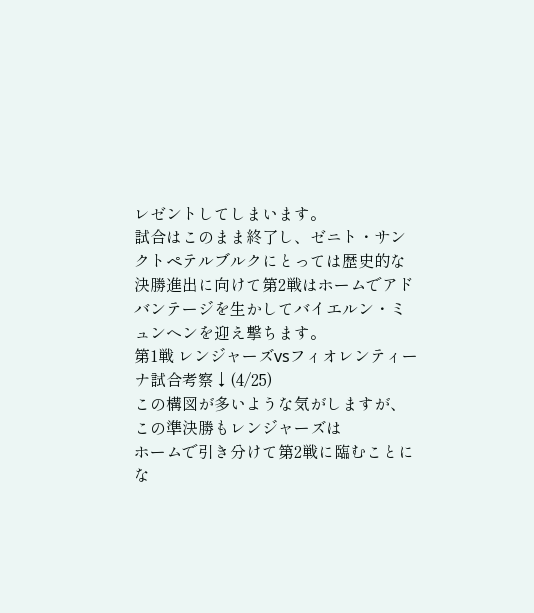レゼントしてしまいます。
試合はこのまま終了し、ゼニト・サンクトペテルブルクにとっては歴史的な
決勝進出に向けて第2戦はホームでアドバンテージを生かしてバイエルン・ミュンヘンを迎え撃ちます。
第1戦 レンジャーズvsフィオレンティーナ試合考察↓(4/25)
この構図が多いような気がしますが、この準決勝もレンジャーズは
ホームで引き分けて第2戦に臨むことにな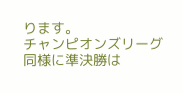ります。
チャンピオンズリーグ同様に準決勝は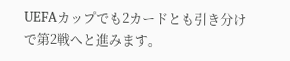UEFAカップでも2カードとも引き分け
で第2戦へと進みます。